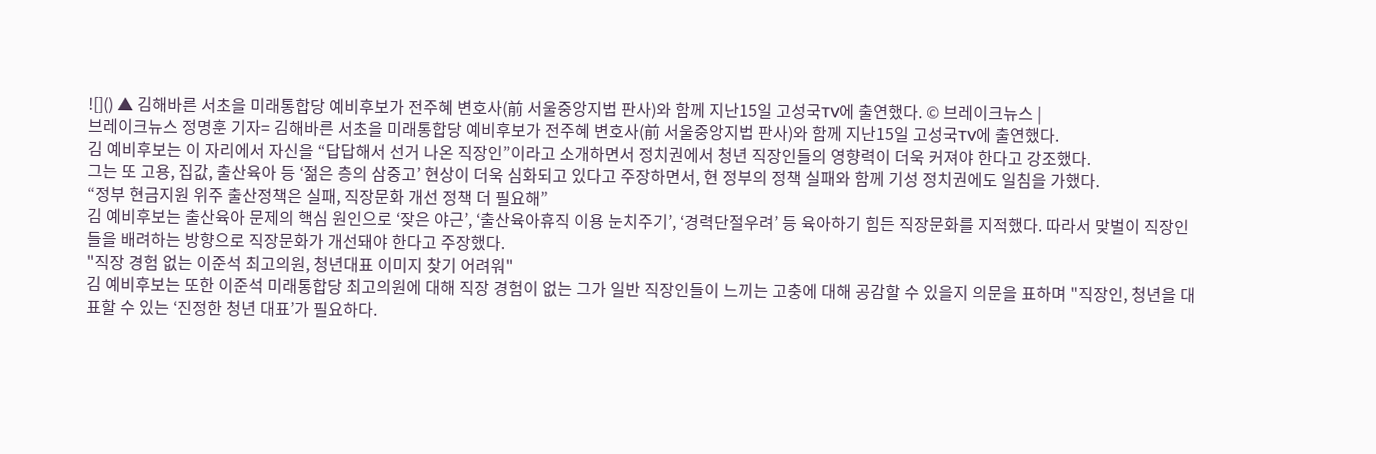![]() ▲ 김해바른 서초을 미래통합당 예비후보가 전주혜 변호사(前 서울중앙지법 판사)와 함께 지난15일 고성국TV에 출연했다. © 브레이크뉴스 |
브레이크뉴스 정명훈 기자= 김해바른 서초을 미래통합당 예비후보가 전주혜 변호사(前 서울중앙지법 판사)와 함께 지난15일 고성국TV에 출연했다.
김 예비후보는 이 자리에서 자신을 “답답해서 선거 나온 직장인”이라고 소개하면서 정치권에서 청년 직장인들의 영향력이 더욱 커져야 한다고 강조했다.
그는 또 고용, 집값, 출산육아 등 ‘젊은 층의 삼중고’ 현상이 더욱 심화되고 있다고 주장하면서, 현 정부의 정책 실패와 함께 기성 정치권에도 일침을 가했다.
“정부 현금지원 위주 출산정책은 실패, 직장문화 개선 정책 더 필요해”
김 예비후보는 출산육아 문제의 핵심 원인으로 ‘잦은 야근’, ‘출산육아휴직 이용 눈치주기’, ‘경력단절우려’ 등 육아하기 힘든 직장문화를 지적했다. 따라서 맞벌이 직장인들을 배려하는 방향으로 직장문화가 개선돼야 한다고 주장했다.
"직장 경험 없는 이준석 최고의원, 청년대표 이미지 찾기 어려워"
김 예비후보는 또한 이준석 미래통합당 최고의원에 대해 직장 경험이 없는 그가 일반 직장인들이 느끼는 고충에 대해 공감할 수 있을지 의문을 표하며 "직장인, 청년을 대표할 수 있는 ‘진정한 청년 대표’가 필요하다.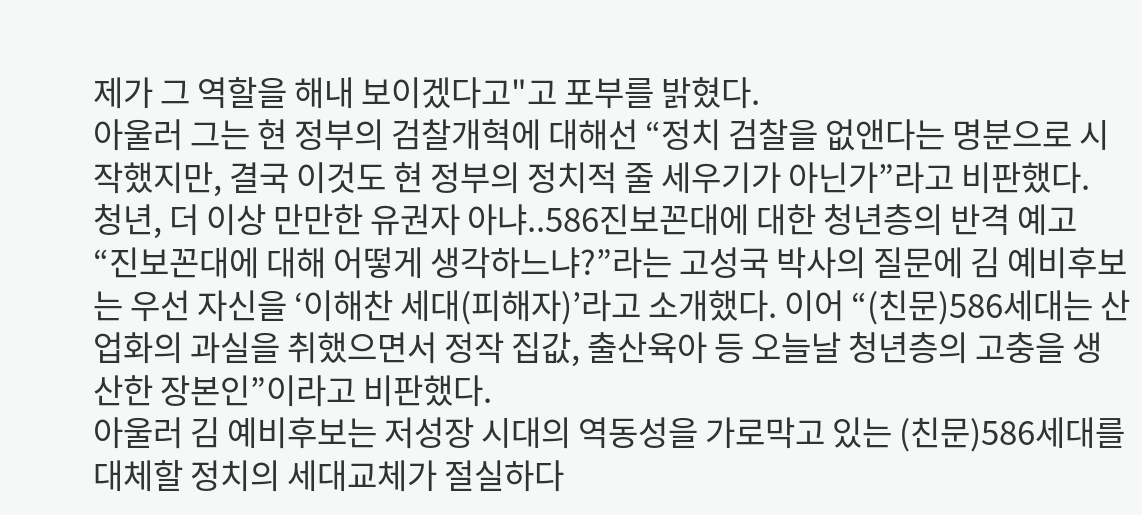제가 그 역할을 해내 보이겠다고"고 포부를 밝혔다.
아울러 그는 현 정부의 검찰개혁에 대해선 “정치 검찰을 없앤다는 명분으로 시작했지만, 결국 이것도 현 정부의 정치적 줄 세우기가 아닌가”라고 비판했다.
청년, 더 이상 만만한 유권자 아냐..586진보꼰대에 대한 청년층의 반격 예고
“진보꼰대에 대해 어떻게 생각하느냐?”라는 고성국 박사의 질문에 김 예비후보는 우선 자신을 ‘이해찬 세대(피해자)’라고 소개했다. 이어 “(친문)586세대는 산업화의 과실을 취했으면서 정작 집값, 출산육아 등 오늘날 청년층의 고충을 생산한 장본인”이라고 비판했다.
아울러 김 예비후보는 저성장 시대의 역동성을 가로막고 있는 (친문)586세대를 대체할 정치의 세대교체가 절실하다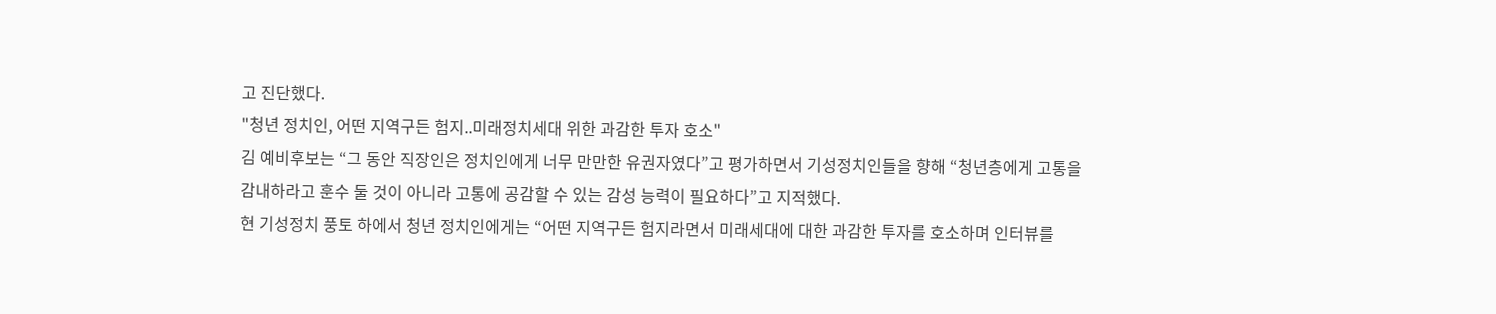고 진단했다.
"청년 정치인, 어떤 지역구든 험지..미래정치세대 위한 과감한 투자 호소"
김 예비후보는 “그 동안 직장인은 정치인에게 너무 만만한 유권자였다”고 평가하면서 기성정치인들을 향해 “청년층에게 고통을 감내하라고 훈수 둘 것이 아니라 고통에 공감할 수 있는 감성 능력이 필요하다”고 지적했다.
현 기성정치 풍토 하에서 청년 정치인에게는 “어떤 지역구든 험지라면서 미래세대에 대한 과감한 투자를 호소하며 인터뷰를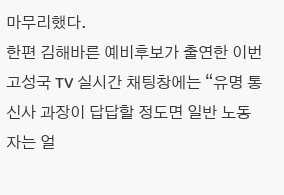마무리했다.
한편 김해바른 예비후보가 출연한 이번 고성국 TV 실시간 채팅창에는 “유명 통신사 과장이 답답할 정도면 일반 노동자는 얼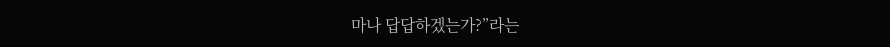마나 답답하겠는가?”라는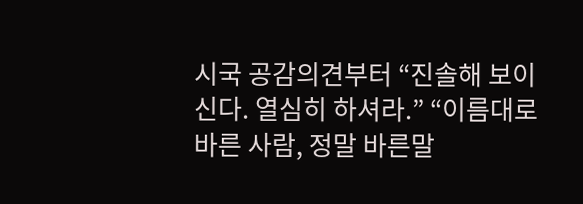시국 공감의견부터 “진솔해 보이신다. 열심히 하셔라.” “이름대로 바른 사람, 정말 바른말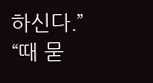하신다.” “때 묻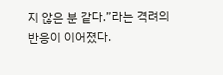지 않은 분 같다.”라는 격려의 반응이 이어졌다.